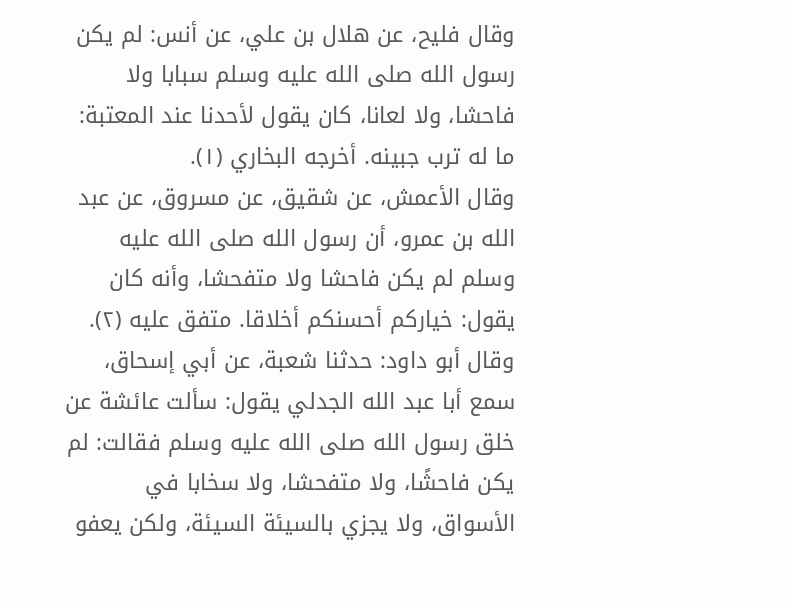وقال فليح، عن هلال بن علي، عن أنس: لم يكن رسول الله صلى الله عليه وسلم سبابا ولا فاحشا، ولا لعانا، كان يقول لأحدنا عند المعتبة: ما له ترب جبينه. أخرجه البخاري (١).
وقال الأعمش، عن شقيق، عن مسروق، عن عبد الله بن عمرو، أن رسول الله صلى الله عليه وسلم لم يكن فاحشا ولا متفحشا، وأنه كان يقول: خياركم أحسنكم أخلاقا. متفق عليه (٢).
وقال أبو داود: حدثنا شعبة، عن أبي إسحاق، سمع أبا عبد الله الجدلي يقول: سألت عائشة عن خلق رسول الله صلى الله عليه وسلم فقالت: لم يكن فاحشًا، ولا متفحشا، ولا سخابا في الأسواق، ولا يجزي بالسيئة السيئة، ولكن يعفو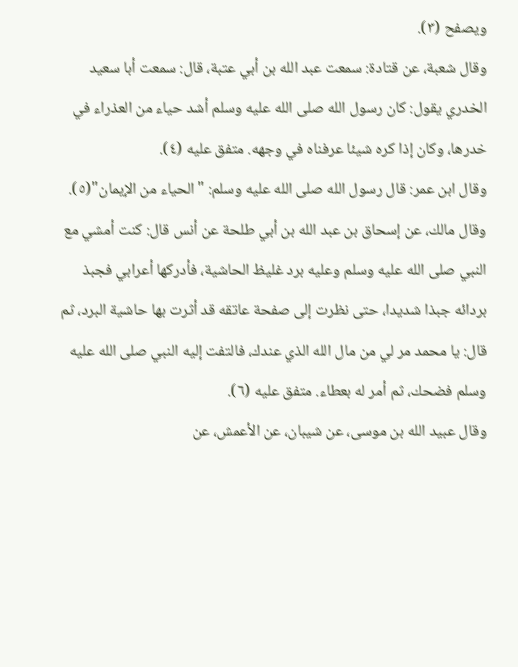ويصفح (٣).
وقال شعبة، عن قتادة: سمعت عبد الله بن أبي عتبة، قال: سمعت أبا سعيد الخدري يقول: كان رسول الله صلى الله عليه وسلم أشد حياء من العذراء في خدرها، وكان إذا كره شيئا عرفناه في وجهه. متفق عليه (٤).
وقال ابن عمر: قال رسول الله صلى الله عليه وسلم: "الحياء من الإيمان"(٥).
وقال مالك، عن إسحاق بن عبد الله بن أبي طلحة عن أنس قال: كنت أمشي مع النبي صلى الله عليه وسلم وعليه برد غليظ الحاشية، فأدركها أعرابي فجبذ بردائه جبذا شديدا، حتى نظرت إلى صفحة عاتقه قد أثرت بها حاشية البرد، ثم قال: يا محمد مر لي من مال الله الذي عندك، فالتفت إليه النبي صلى الله عليه وسلم فضحك، ثم أمر له بعطاء. متفق عليه (٦).
وقال عبيد الله بن موسى، عن شيبان، عن الأعمش، عن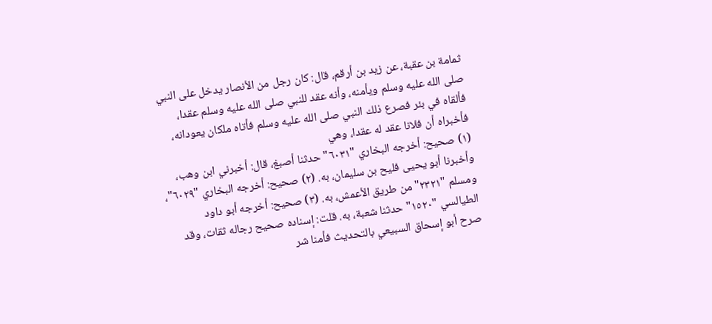ثمامة بن عقبة، عن زيد بن أرقم، قال: كان رجل من الأنصار يدخل على النبي صلى الله عليه وسلم ويأمنه، وأنه عقد للنبي صلى الله عليه وسلم عقدا، فألقاه في بئر فصرع ذلك النبي صلى الله عليه وسلم فأتاه ملكان يعودانه، فأخبراه أن فلانا عقد له عقدا، وهي
(١) صحيح: أخرجه البخاري "٦٠٣١" حدثنا أصبغ، قال: أخبرني ابن وهب، وأخبرنا أبو يحيى فليح بن سليمان، به. (٢) صحيح: أخرجه البخاري "٦٠٢٩"، ومسلم "٢٣٢١" من طريق الأعمش، به. (٣) صحيح: أخرجه أبو داود الطيالسي "١٥٢٠" حدثنا شعبة، به. قلت: إسناده صحيح رجاله ثقات، وقد صرح أبو إسحاق السبيعي بالتحديث فأمنا شر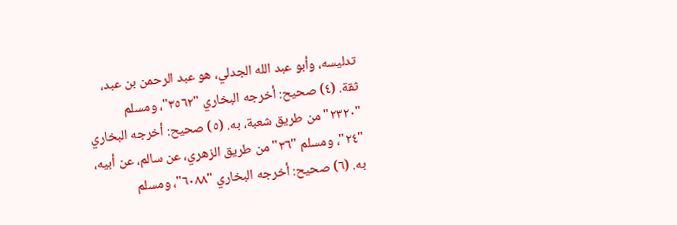تدليسه، وأبو عبد الله الجدلي، هو عبد الرحمن بن عبد، ثقة. (٤) صحيح: أخرجه البخاري "٣٥٦٢"، ومسلم "٢٣٢٠" من طريق شعبة، به. (٥) صحيح: أخرجه البخاري "٢٤"، ومسلم "٣٦" من طريق الزهري، عن سالم، عن أبيه، به. (٦) صحيح: أخرجه البخاري "٦٠٨٨"، ومسلم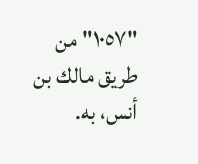"١٠٥٧" من طريق مالك بن أنس، به.